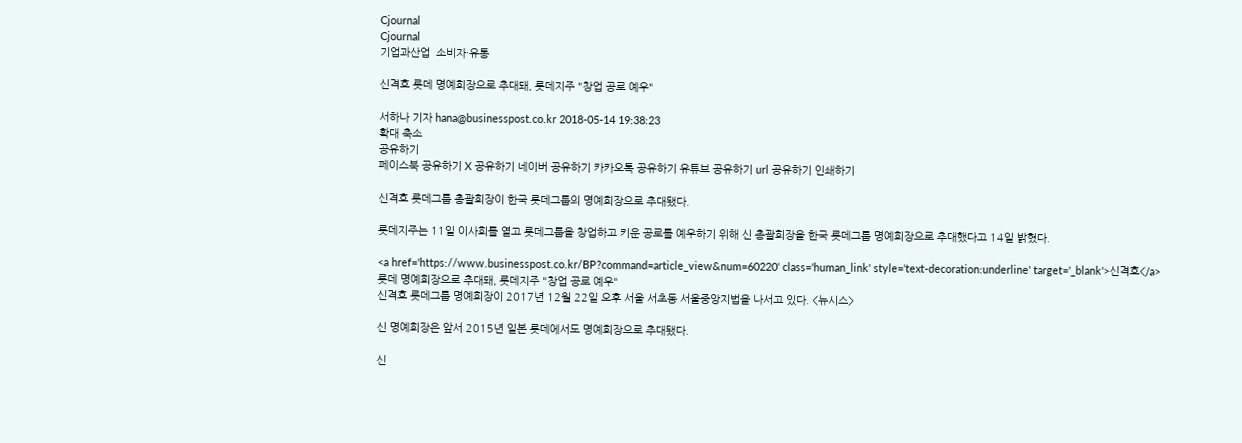Cjournal
Cjournal
기업과산업  소비자·유통

신격호 롯데 명예회장으로 추대돼, 롯데지주 "창업 공로 예우"

서하나 기자 hana@businesspost.co.kr 2018-05-14 19:38:23
확대 축소
공유하기
페이스북 공유하기 X 공유하기 네이버 공유하기 카카오톡 공유하기 유튜브 공유하기 url 공유하기 인쇄하기

신격호 롯데그룹 총괄회장이 한국 롯데그룹의 명예회장으로 추대됐다.

롯데지주는 11일 이사회를 열고 롯데그룹을 창업하고 키운 공로를 예우하기 위해 신 총괄회장을 한국 롯데그룹 명예회장으로 추대했다고 14일 밝혔다.

<a href='https://www.businesspost.co.kr/BP?command=article_view&num=60220' class='human_link' style='text-decoration:underline' target='_blank'>신격호</a> 롯데 명예회장으로 추대돼, 롯데지주 "창업 공로 예우"
신격호 롯데그룹 명예회장이 2017년 12월 22일 오후 서울 서초동 서울중앙지법을 나서고 있다. <뉴시스>

신 명예회장은 앞서 2015년 일본 롯데에서도 명예회장으로 추대됐다.

신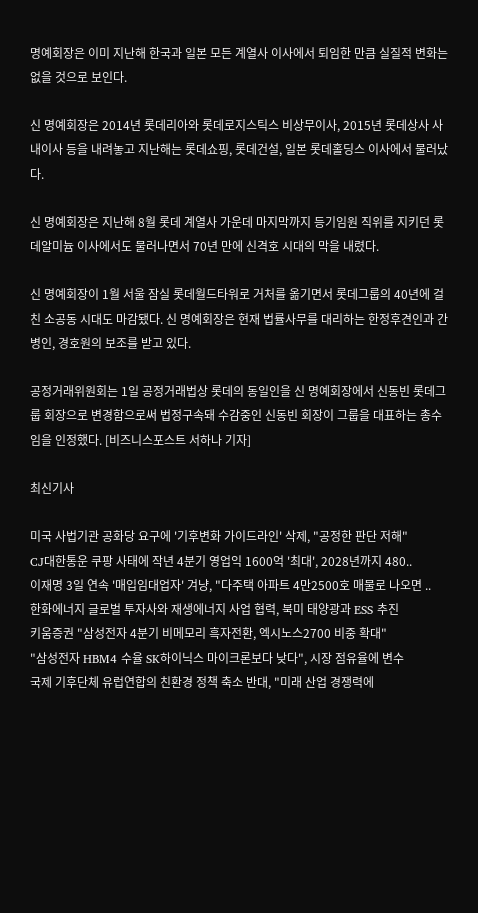명예회장은 이미 지난해 한국과 일본 모든 계열사 이사에서 퇴임한 만큼 실질적 변화는 없을 것으로 보인다.

신 명예회장은 2014년 롯데리아와 롯데로지스틱스 비상무이사, 2015년 롯데상사 사내이사 등을 내려놓고 지난해는 롯데쇼핑, 롯데건설, 일본 롯데홀딩스 이사에서 물러났다.

신 명예회장은 지난해 8월 롯데 계열사 가운데 마지막까지 등기임원 직위를 지키던 롯데알미늄 이사에서도 물러나면서 70년 만에 신격호 시대의 막을 내렸다.

신 명예회장이 1월 서울 잠실 롯데월드타워로 거처를 옮기면서 롯데그룹의 40년에 걸친 소공동 시대도 마감됐다. 신 명예회장은 현재 법률사무를 대리하는 한정후견인과 간병인, 경호원의 보조를 받고 있다.

공정거래위원회는 1일 공정거래법상 롯데의 동일인을 신 명예회장에서 신동빈 롯데그룹 회장으로 변경함으로써 법정구속돼 수감중인 신동빈 회장이 그룹을 대표하는 총수임을 인정했다. [비즈니스포스트 서하나 기자]

최신기사

미국 사법기관 공화당 요구에 '기후변화 가이드라인' 삭제, "공정한 판단 저해"
CJ대한통운 쿠팡 사태에 작년 4분기 영업익 1600억 '최대', 2028년까지 480..
이재명 3일 연속 '매입임대업자' 겨냥, "다주택 아파트 4만2500호 매물로 나오면 ..
한화에너지 글로벌 투자사와 재생에너지 사업 협력, 북미 태양광과 ESS 추진
키움증권 "삼성전자 4분기 비메모리 흑자전환, 엑시노스2700 비중 확대"
"삼성전자 HBM4 수율 SK하이닉스 마이크론보다 낮다", 시장 점유율에 변수
국제 기후단체 유럽연합의 친환경 정책 축소 반대, "미래 산업 경쟁력에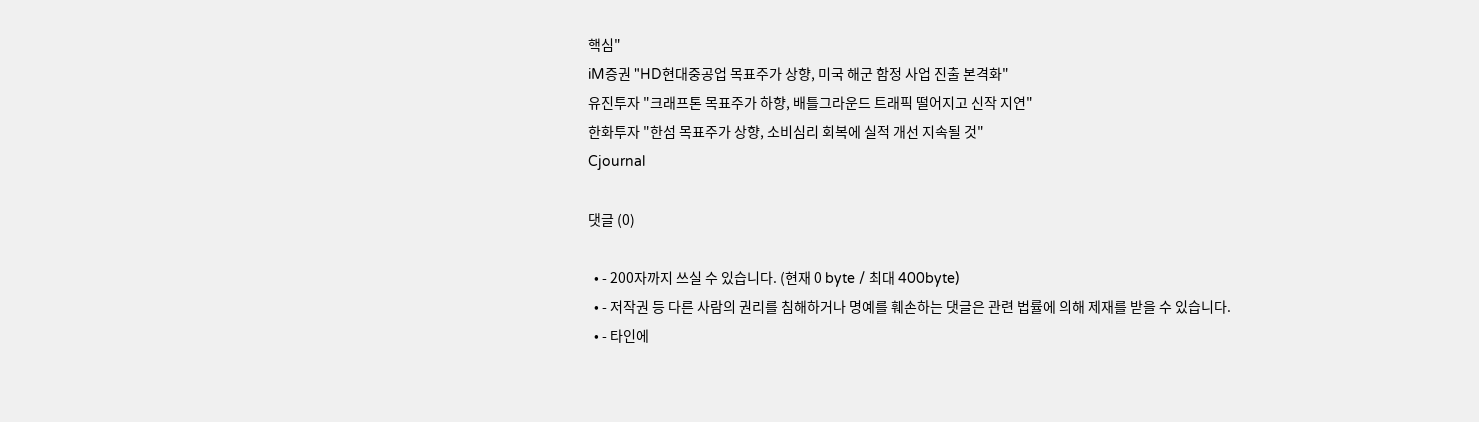핵심"
iM증권 "HD현대중공업 목표주가 상향, 미국 해군 함정 사업 진출 본격화"
유진투자 "크래프톤 목표주가 하향, 배틀그라운드 트래픽 떨어지고 신작 지연"
한화투자 "한섬 목표주가 상향, 소비심리 회복에 실적 개선 지속될 것"
Cjournal

댓글 (0)

  • - 200자까지 쓰실 수 있습니다. (현재 0 byte / 최대 400byte)
  • - 저작권 등 다른 사람의 권리를 침해하거나 명예를 훼손하는 댓글은 관련 법률에 의해 제재를 받을 수 있습니다.
  • - 타인에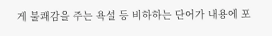게 불쾌감을 주는 욕설 등 비하하는 단어가 내용에 포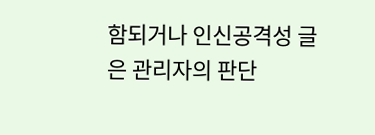함되거나 인신공격성 글은 관리자의 판단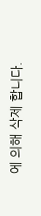에 의해 삭제 합니다.